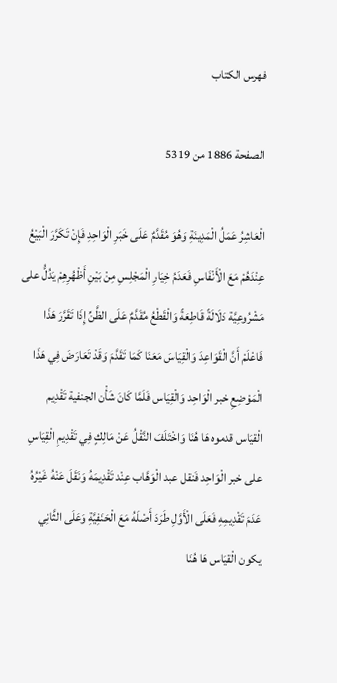فهرس الكتاب

الصفحة 1886 من 5319

الْعَاشِرُ عَمَلُ الْمَدِينَةِ وَهُوَ مُقَدَّمٌ عَلَى خَبَرِ الْوَاحِدِ فَإِنْ تَكَرَّرَ الْبَيْعُ عِنْدَهُمْ مَعَ الْأَنْفَاسِ فَعَدَمُ خِيَارِ الْمَجْلِسِ مِنْ بَيْنِ أَظْهُرِهِمْ يَدُلُّ على مَشْرُوعِيَّة دَلَالَةً قَاطِعَةً وَالْقَطْعُ مُقَدَّمٌ عَلَى الظَّنِّ إِذَا تَقَرَّرَ هَذَا فَاعْلَمْ أَنَّ الْقَوَاعِدَ وَالْقِيَاسَ مَعَنَا كَمَا تَقَدَّمَ وَقَدْ تَعَارَضَ فِي هَذَا الْمَوْضِعِ خبر الْوَاحِد وَالْقِيَاس فَلَمَّا كَانَ شَأْن الجنفية تَقْدِيم الْقيَاس قدموه هَا هُنَا وَاخْتَلَفَ النَّقْلُ عَنْ مَالِكٍ فِي تَقْدِيمِ الْقِيَاسِ على خبر الْوَاحِد فَنقل عبد الْوَهَّاب عِنْد تَقْدِيمَهُ وَنَقَلَ عَنْهُ غَيْرُهُ عَدَمَ تَقْدِيمِهِ فَعَلَى الْأَوَّلِ طَرَدَ أَصْلَهُ مَعَ الْحَنَفِيَّةِ وَعَلَى الثَّانِي يكون الْقيَاس هَا هُنَا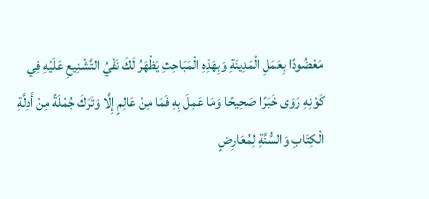مَعْضُودًا بِعَمَلِ الْمَدِينَةِ وَبِهَذِهِ الْمَبَاحِثِ يَظْهَرُ لَكَ نَفْيُ التَّشْنِيعِ عَلَيْهِ فِي كَوْنِهِ رَوَى خَبَرًا صَحِيحًا وَمَا عَمِلَ بِهِ فَمَا مِنْ عَالِمٍ إِلَّا وَتَرَكَ جُمْلَةً مِنْ أَدِلَّةِ الْكِتَابِ وَالسُّنَّةِ لِمُعَارِضٍ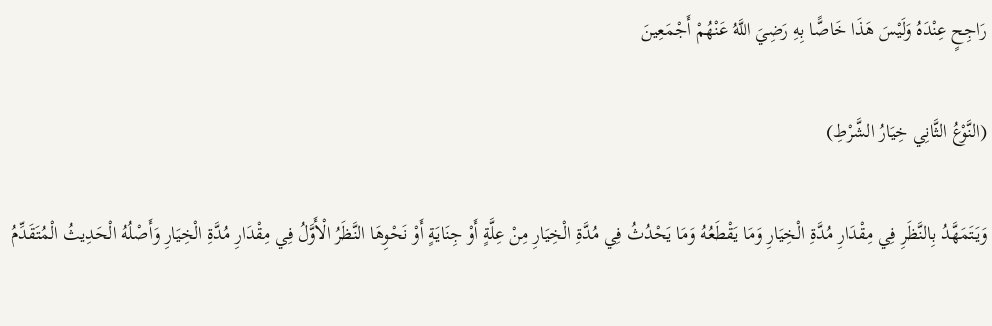رَاجِحٍ عِنْدَهُ وَلَيْسَ هَذَا خَاصًّا بِهِ رَضِيَ اللَّهُ عَنْهُمْ أَجْمَعِينَ

(النَّوْعُ الثَّانِي خِيَارُ الشَّرْطِ)

وَيَتَمَهَّدُ بِالنَّظَرِ فِي مِقْدَارِ مُدَّةِ الْخِيَارِ وَمَا يَقْطَعُهُ وَمَا يَحْدُثُ فِي مُدَّةِ الْخِيَارِ مِنْ عِلَّةٍ أَوْ جِنَايَةٍ أَوْ نَحْوِهَا النَّظَرُ الْأَوَّلُ فِي مِقْدَارِ مُدَّةِ الْخِيَارِ وَأَصْلُهُ الْحَدِيثُ الْمُتَقَدِّمُ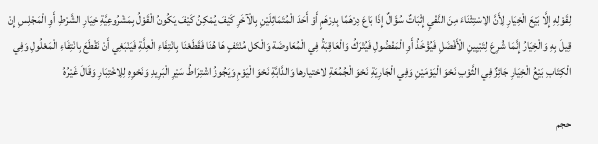لِقَوْلِهِ إِلَّا بَيْعَ الْخِيَارِ لِأَنَّ الِاسْتِثْنَاءَ مِنَ النَّفْيِ إِثْبَاتٌ سُؤَالٌ إِذَا بَاعَ دِرْهَمًا بِدِرْهَمٍ أَوْ أَحَدَ الْمُتَمَاثِلَيْنِ بِالْآخَرِ كَيْفَ يُمْكِنُ كَيْفَ يَكُونُ الْقَوْلُ بِمَشْرُوعِيَّةِ خِيَارِ الشَّرْطِ أَوِ الْمَجْلِسِ إِنْ قِيلَ بِهِ وَالْخِيَارُ إِنَّمَا شُرِعَ لِتَبْيِينِ الْأَفْضَلِ فَيُؤْخَذُ أَوِ الْمَفْضُولِ فَيُتْرَكُ وَالْعَاقِبَةُ فِي الْمُعَاوضَة وَالْكل مُنْتَفٍ هَا هُنَا فَقَطَعْنَا بِانْتِفَاءِ الْعِلَّةِ فَيَنْبَغِي أَنْ نَقْطَعَ بِانْتِفَاءِ الْمَعْلُولِ وَفِي الْكِتَابِ بَيْعُ الْخِيَارِ جَائِزٌ فِي الثَّوْبِ نَحْوَ الْيَوْمَيْنِ وَفِي الْجَارِيَةِ نَحْوَ الْجُمُعَةِ لاختيارها وَالدَّابَّةِ نَحْوَ الْيَوْمِ وَيَجُوزُ اشْتِرَاطُ سَيْرِ الْبَرِيدِ وَنَحْوِهِ لِلِاخْتِبَارِ وَقَالَ غَيْرُهُ

حجم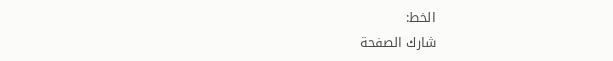الخط:
شارك الصفحة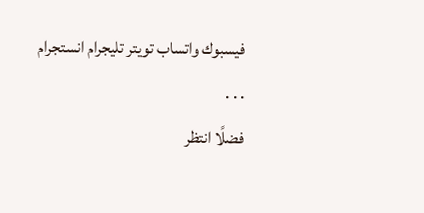فيسبوك واتساب تويتر تليجرام انستجرام
. . .
فضلًا انتظر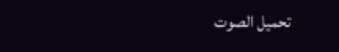تحميل الصوت